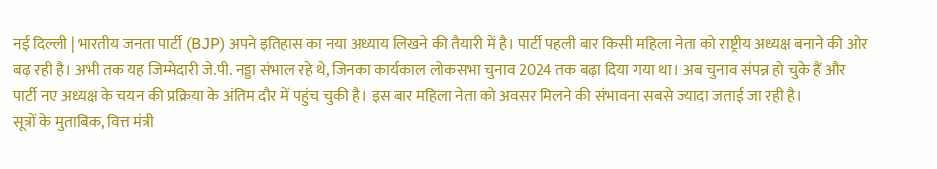नई दिल्ली | भारतीय जनता पार्टी (BJP) अपने इतिहास का नया अध्याय लिखने की तैयारी में है। पार्टी पहली बार किसी महिला नेता को राष्ट्रीय अध्यक्ष बनाने की ओर बढ़ रही है। अभी तक यह जिम्मेदारी जे.पी. नड्डा संभाल रहे थे, जिनका कार्यकाल लोकसभा चुनाव 2024 तक बढ़ा दिया गया था। अब चुनाव संपन्न हो चुके हैं और पार्टी नए अध्यक्ष के चयन की प्रक्रिया के अंतिम दौर में पहुंच चुकी है। इस बार महिला नेता को अवसर मिलने की संभावना सबसे ज्यादा जताई जा रही है।
सूत्रों के मुताबिक, वित्त मंत्री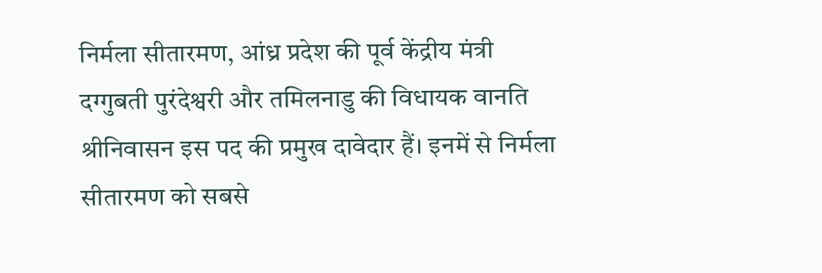निर्मला सीतारमण, आंध्र प्रदेश की पूर्व केंद्रीय मंत्री दग्गुबती पुरंदेश्वरी और तमिलनाडु की विधायक वानति श्रीनिवासन इस पद की प्रमुख दावेदार हैं। इनमें से निर्मला सीतारमण को सबसे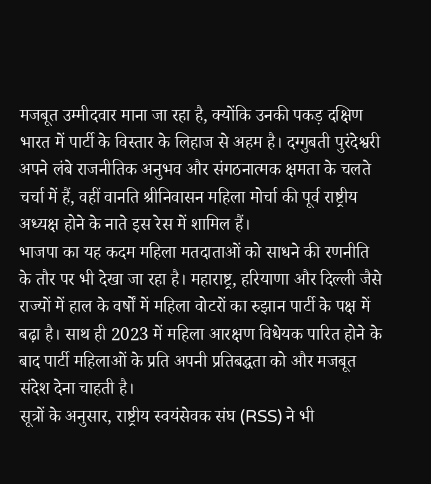मजबूत उम्मीदवार माना जा रहा है, क्योंकि उनकी पकड़ दक्षिण भारत में पार्टी के विस्तार के लिहाज से अहम है। दग्गुबती पुरंदेश्वरी अपने लंबे राजनीतिक अनुभव और संगठनात्मक क्षमता के चलते चर्चा में हैं, वहीं वानति श्रीनिवासन महिला मोर्चा की पूर्व राष्ट्रीय अध्यक्ष होने के नाते इस रेस में शामिल हैं।
भाजपा का यह कदम महिला मतदाताओं को साधने की रणनीति के तौर पर भी देखा जा रहा है। महाराष्ट्र, हरियाणा और दिल्ली जैसे राज्यों में हाल के वर्षों में महिला वोटरों का रुझान पार्टी के पक्ष में बढ़ा है। साथ ही 2023 में महिला आरक्षण विधेयक पारित होने के बाद पार्टी महिलाओं के प्रति अपनी प्रतिबद्धता को और मजबूत संदेश देना चाहती है।
सूत्रों के अनुसार, राष्ट्रीय स्वयंसेवक संघ (RSS) ने भी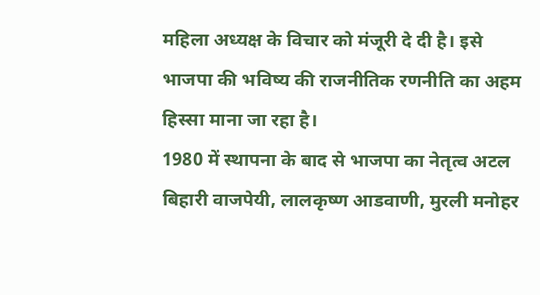महिला अध्यक्ष के विचार को मंजूरी दे दी है। इसे भाजपा की भविष्य की राजनीतिक रणनीति का अहम हिस्सा माना जा रहा है।
1980 में स्थापना के बाद से भाजपा का नेतृत्व अटल बिहारी वाजपेयी, लालकृष्ण आडवाणी, मुरली मनोहर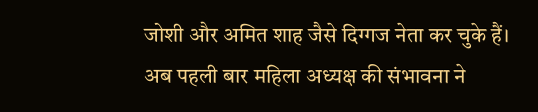जोशी और अमित शाह जैसे दिग्गज नेता कर चुके हैं। अब पहली बार महिला अध्यक्ष की संभावना ने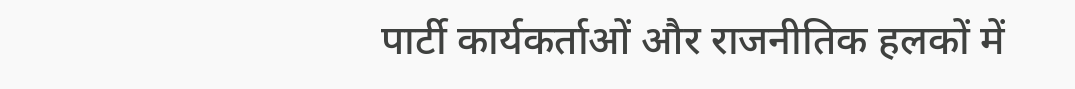पार्टी कार्यकर्ताओं और राजनीतिक हलकों में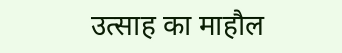उत्साह का माहौल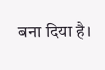बना दिया है।